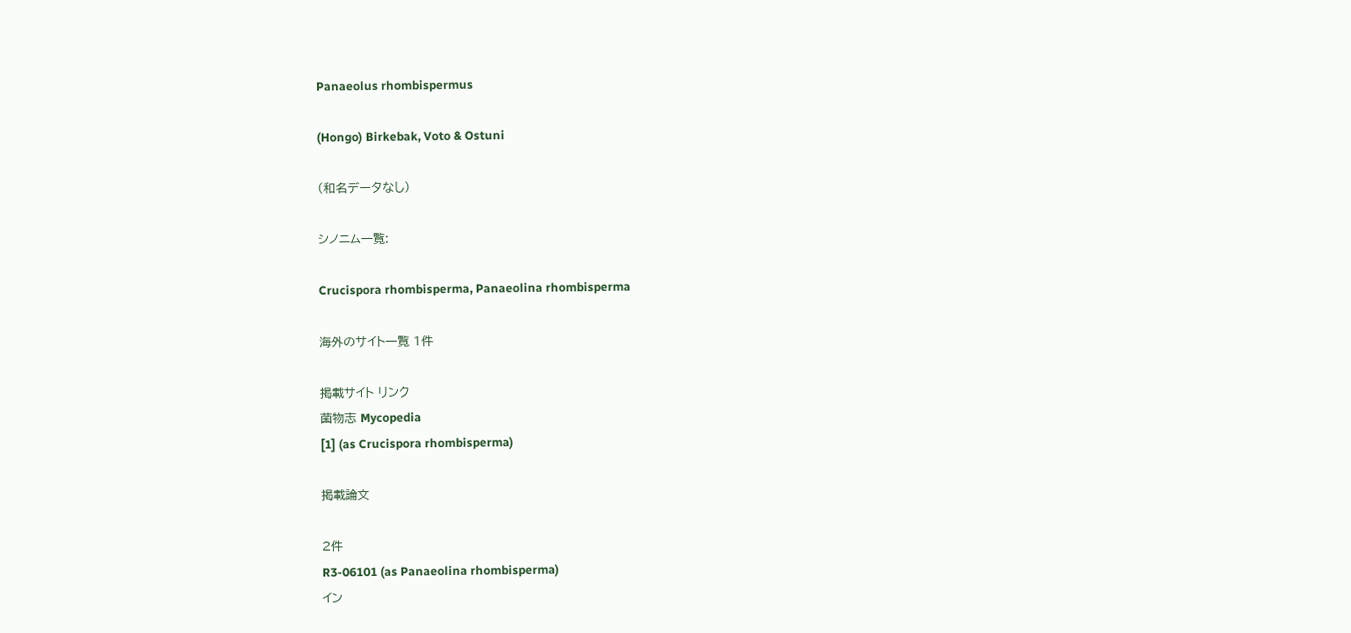Panaeolus rhombispermus

(Hongo) Birkebak, Voto & Ostuni

(和名データなし)

シノニム一覧:

Crucispora rhombisperma, Panaeolina rhombisperma

海外のサイト一覧 1件

掲載サイト リンク
菌物志 Mycopedia
[1] (as Crucispora rhombisperma)

掲載論文

2件
R3-06101 (as Panaeolina rhombisperma)
イン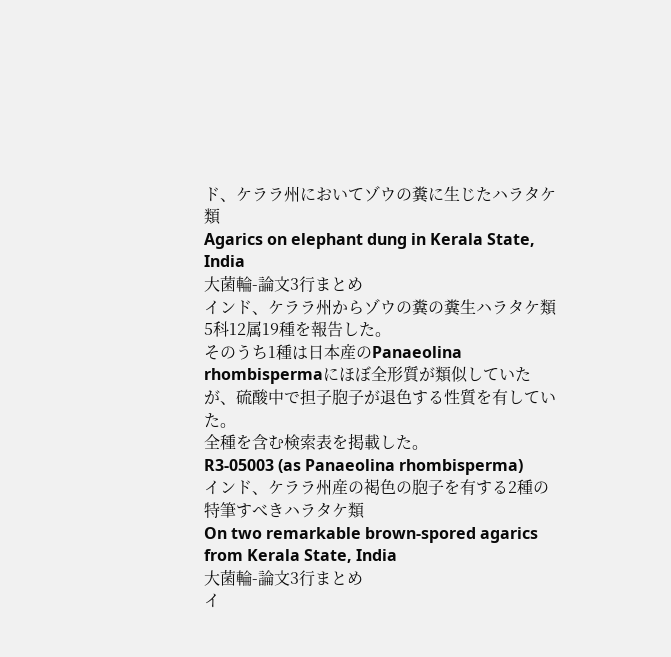ド、ケララ州においてゾウの糞に生じたハラタケ類
Agarics on elephant dung in Kerala State, India
大菌輪-論文3行まとめ
インド、ケララ州からゾウの糞の糞生ハラタケ類5科12属19種を報告した。
そのうち1種は日本産のPanaeolina rhombispermaにほぼ全形質が類似していたが、硫酸中で担子胞子が退色する性質を有していた。
全種を含む検索表を掲載した。
R3-05003 (as Panaeolina rhombisperma)
インド、ケララ州産の褐色の胞子を有する2種の特筆すべきハラタケ類
On two remarkable brown-spored agarics from Kerala State, India
大菌輪-論文3行まとめ
イ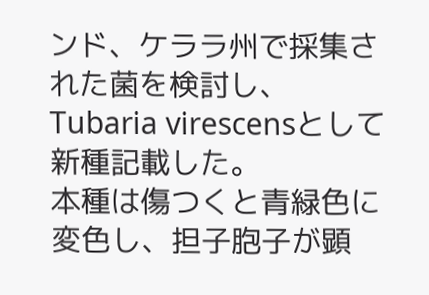ンド、ケララ州で採集された菌を検討し、Tubaria virescensとして新種記載した。
本種は傷つくと青緑色に変色し、担子胞子が顕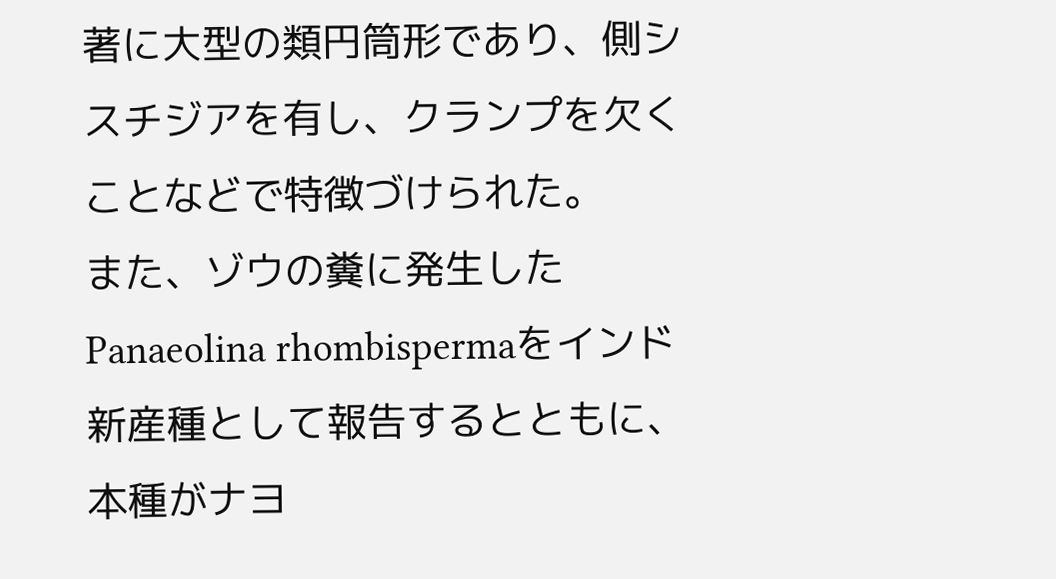著に大型の類円筒形であり、側シスチジアを有し、クランプを欠くことなどで特徴づけられた。
また、ゾウの糞に発生したPanaeolina rhombispermaをインド新産種として報告するとともに、本種がナヨ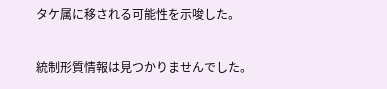タケ属に移される可能性を示唆した。

統制形質情報は見つかりませんでした。